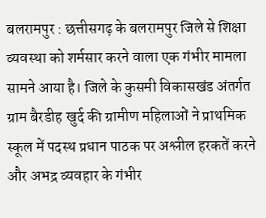बलरामपुर : छत्तीसगढ़ के बलरामपुर जिले से शिक्षा व्यवस्था को शर्मसार करने वाला एक गंभीर मामला सामने आया है। जिले के कुसमी विकासखंड अंतर्गत ग्राम बैरडीह खुर्द की ग्रामीण महिलाओं ने प्राथमिक स्कूल में पदस्थ प्रधान पाठक पर अश्लील हरकतें करने और अभद्र व्यवहार के गंभीर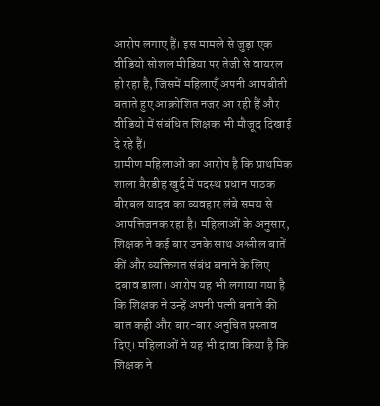आरोप लगाए हैं। इस मामले से जुड़ा एक वीडियो सोशल मीडिया पर तेजी से वायरल हो रहा है, जिसमें महिलाएँ अपनी आपबीती बताते हुए आक्रोशित नजर आ रही हैं और वीडियो में संबंधित शिक्षक भी मौजूद दिखाई दे रहे हैं।
ग्रामीण महिलाओं का आरोप है कि प्राथमिक शाला बैरडीह खुर्द में पदस्थ प्रधान पाठक बीरबल यादव का व्यवहार लंबे समय से आपत्तिजनक रहा है। महिलाओं के अनुसार, शिक्षक ने कई बार उनके साथ अश्लील बातें कीं और व्यक्तिगत संबंध बनाने के लिए दबाव डाला। आरोप यह भी लगाया गया है कि शिक्षक ने उन्हें अपनी पत्नी बनाने की बात कही और बार-बार अनुचित प्रस्ताव दिए। महिलाओं ने यह भी दावा किया है कि शिक्षक ने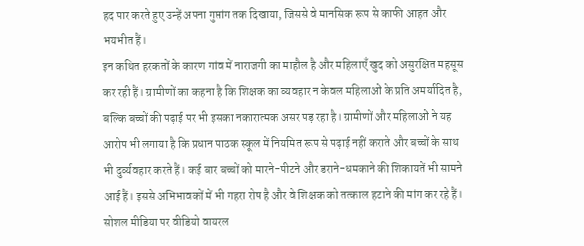हद पार करते हुए उन्हें अपना गुप्तांग तक दिखाया, जिससे वे मानसिक रूप से काफी आहत और भयभीत हैं।
इन कथित हरकतों के कारण गांव में नाराजगी का माहौल है और महिलाएँ खुद को असुरक्षित महसूस कर रही हैं। ग्रामीणों का कहना है कि शिक्षक का व्यवहार न केवल महिलाओं के प्रति अमर्यादित है, बल्कि बच्चों की पढ़ाई पर भी इसका नकारात्मक असर पड़ रहा है। ग्रामीणों और महिलाओं ने यह आरोप भी लगाया है कि प्रधान पाठक स्कूल में नियमित रूप से पढ़ाई नहीं कराते और बच्चों के साथ भी दुर्व्यवहार करते हैं। कई बार बच्चों को मारने-पीटने और डराने-धमकाने की शिकायतें भी सामने आई हैं। इससे अभिभावकों में भी गहरा रोष है और वे शिक्षक को तत्काल हटाने की मांग कर रहे हैं।
सोशल मीडिया पर वीडियो वायरल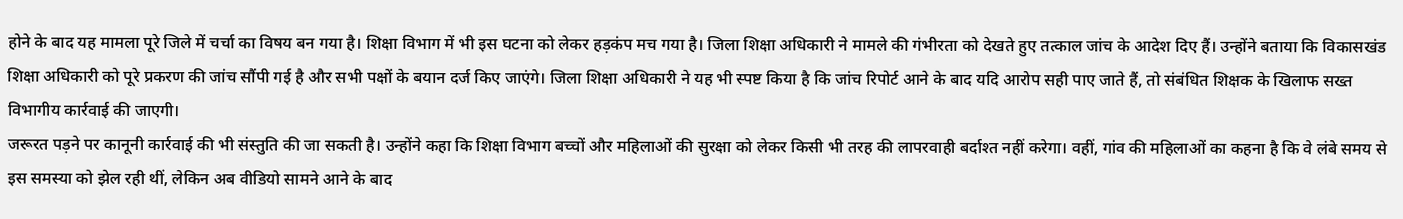होने के बाद यह मामला पूरे जिले में चर्चा का विषय बन गया है। शिक्षा विभाग में भी इस घटना को लेकर हड़कंप मच गया है। जिला शिक्षा अधिकारी ने मामले की गंभीरता को देखते हुए तत्काल जांच के आदेश दिए हैं। उन्होंने बताया कि विकासखंड शिक्षा अधिकारी को पूरे प्रकरण की जांच सौंपी गई है और सभी पक्षों के बयान दर्ज किए जाएंगे। जिला शिक्षा अधिकारी ने यह भी स्पष्ट किया है कि जांच रिपोर्ट आने के बाद यदि आरोप सही पाए जाते हैं, तो संबंधित शिक्षक के खिलाफ सख्त विभागीय कार्रवाई की जाएगी।
जरूरत पड़ने पर कानूनी कार्रवाई की भी संस्तुति की जा सकती है। उन्होंने कहा कि शिक्षा विभाग बच्चों और महिलाओं की सुरक्षा को लेकर किसी भी तरह की लापरवाही बर्दाश्त नहीं करेगा। वहीं, गांव की महिलाओं का कहना है कि वे लंबे समय से इस समस्या को झेल रही थीं, लेकिन अब वीडियो सामने आने के बाद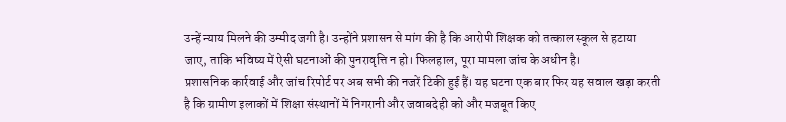उन्हें न्याय मिलने की उम्मीद जगी है। उन्होंने प्रशासन से मांग की है कि आरोपी शिक्षक को तत्काल स्कूल से हटाया जाए, ताकि भविष्य में ऐसी घटनाओं की पुनरावृत्ति न हो। फिलहाल, पूरा मामला जांच के अधीन है।
प्रशासनिक कार्रवाई और जांच रिपोर्ट पर अब सभी की नजरें टिकी हुई हैं। यह घटना एक बार फिर यह सवाल खड़ा करती है कि ग्रामीण इलाकों में शिक्षा संस्थानों में निगरानी और जवाबदेही को और मजबूत किए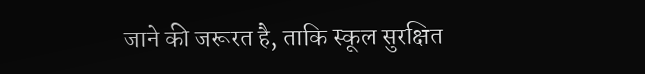जाने की जरूरत है, ताकि स्कूल सुरक्षित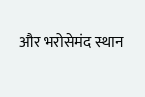और भरोसेमंद स्थान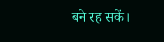बने रह सकें।